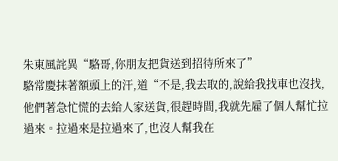朱東風詫異“駱哥,你朋友把貨送到招待所來了”
駱常慶抹著額頭上的汗,道“不是,我去取的,說給我找車也沒找,他們著急忙慌的去給人家送貨,很趕時間,我就先雇了個人幫忙拉過來。拉過來是拉過來了,也沒人幫我在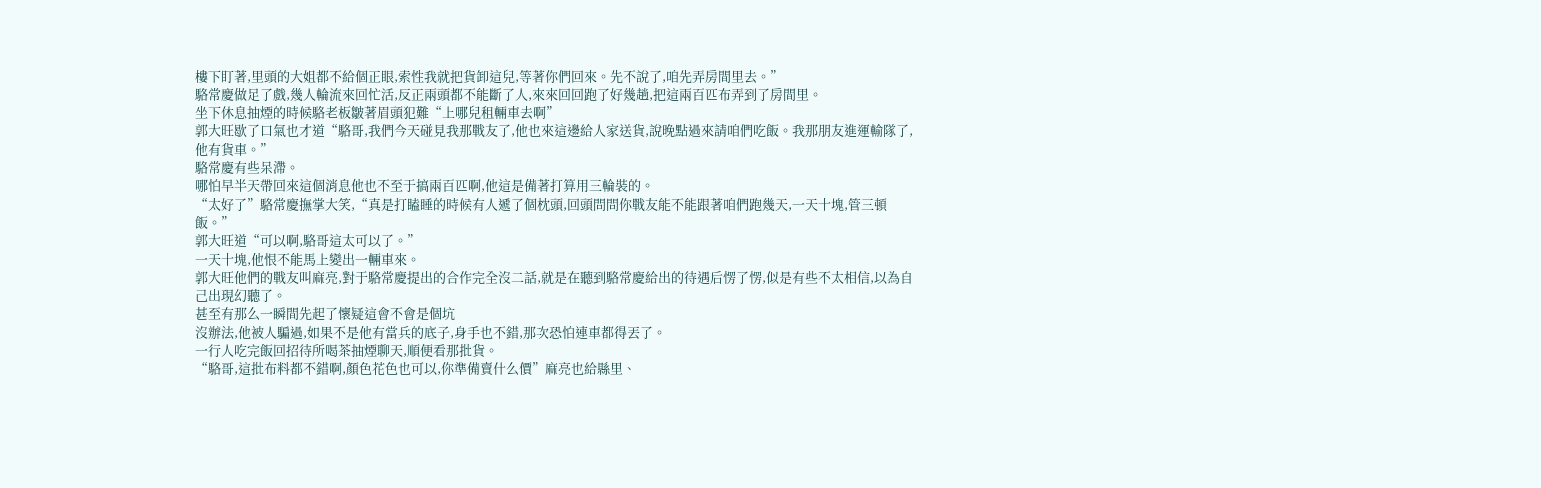樓下盯著,里頭的大姐都不給個正眼,索性我就把貨卸這兒,等著你們回來。先不說了,咱先弄房間里去。”
駱常慶做足了戲,幾人輪流來回忙活,反正兩頭都不能斷了人,來來回回跑了好幾趟,把這兩百匹布弄到了房間里。
坐下休息抽煙的時候駱老板皺著眉頭犯難“上哪兒租輛車去啊”
郭大旺歇了口氣也才道“駱哥,我們今天碰見我那戰友了,他也來這邊給人家送貨,說晚點過來請咱們吃飯。我那朋友進運輸隊了,他有貨車。”
駱常慶有些呆滯。
哪怕早半天帶回來這個消息他也不至于搞兩百匹啊,他這是備著打算用三輪裝的。
“太好了”駱常慶撫掌大笑,“真是打瞌睡的時候有人遞了個枕頭,回頭問問你戰友能不能跟著咱們跑幾天,一天十塊,管三頓飯。”
郭大旺道“可以啊,駱哥這太可以了。”
一天十塊,他恨不能馬上變出一輛車來。
郭大旺他們的戰友叫麻亮,對于駱常慶提出的合作完全沒二話,就是在聽到駱常慶給出的待遇后愣了愣,似是有些不太相信,以為自己出現幻聽了。
甚至有那么一瞬間先起了懷疑這會不會是個坑
沒辦法,他被人騙過,如果不是他有當兵的底子,身手也不錯,那次恐怕連車都得丟了。
一行人吃完飯回招待所喝茶抽煙聊天,順便看那批貨。
“駱哥,這批布料都不錯啊,顏色花色也可以,你準備賣什么價”麻亮也給縣里、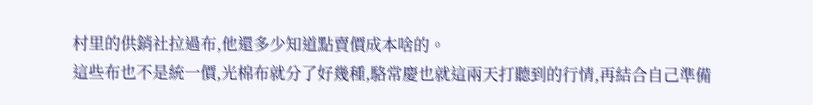村里的供銷社拉過布,他還多少知道點賣價成本啥的。
這些布也不是統一價,光棉布就分了好幾種,駱常慶也就這兩天打聽到的行情,再結合自己準備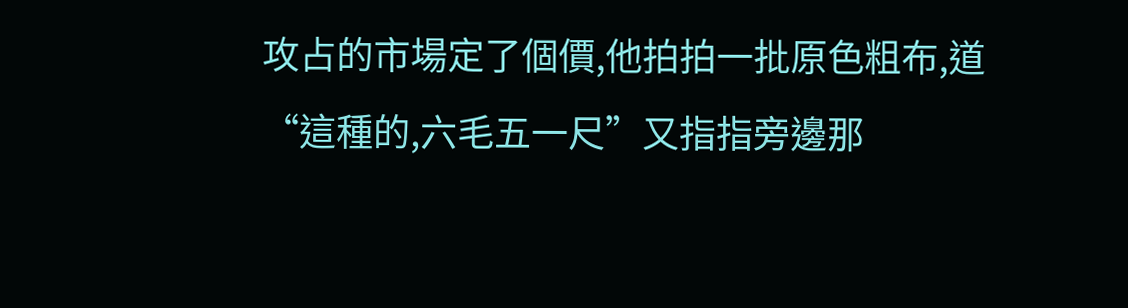攻占的市場定了個價,他拍拍一批原色粗布,道“這種的,六毛五一尺”又指指旁邊那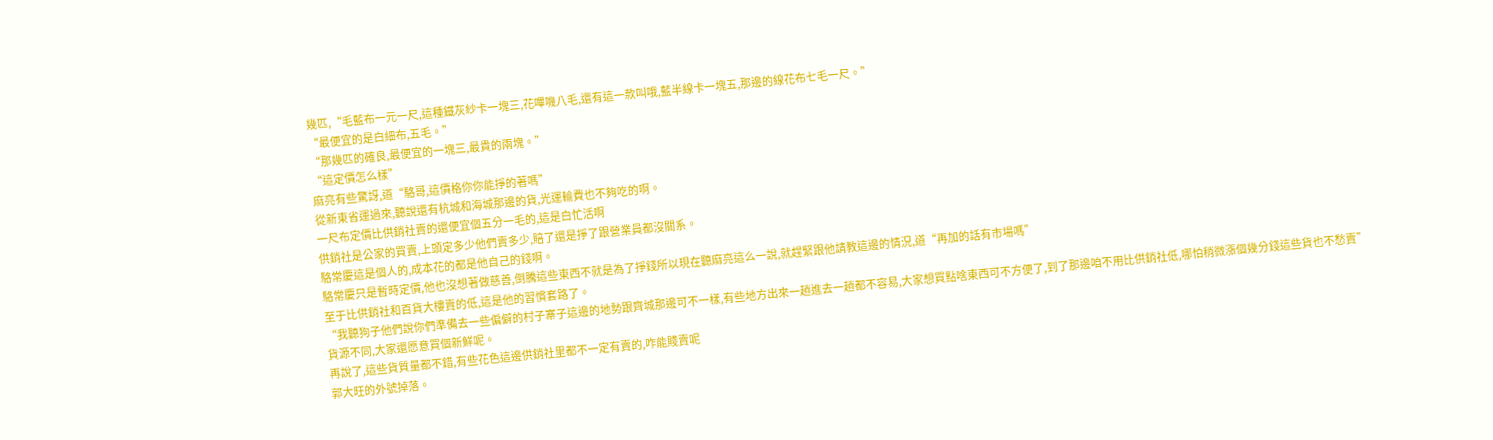幾匹,“毛藍布一元一尺,這種鐵灰紗卡一塊三,花嗶嘰八毛,還有這一款叫哦,藍半線卡一塊五,那邊的線花布七毛一尺。”
“最便宜的是白細布,五毛。”
“那幾匹的確良,最便宜的一塊三,最貴的兩塊。”
“這定價怎么樣”
麻亮有些驚訝,道“駱哥,這價格你你能掙的著嗎”
從新東省運過來,聽說還有杭城和海城那邊的貨,光運輸費也不夠吃的啊。
一尺布定價比供銷社賣的還便宜個五分一毛的,這是白忙活啊
供銷社是公家的買賣,上頭定多少他們賣多少,賠了還是掙了跟營業員都沒關系。
駱常慶這是個人的,成本花的都是他自己的錢啊。
駱常慶只是暫時定價,他也沒想著做慈善,倒騰這些東西不就是為了掙錢所以現在聽麻亮這么一說,就趕緊跟他請教這邊的情況,道“再加的話有市場嗎”
至于比供銷社和百貨大樓賣的低,這是他的習慣套路了。
“我聽狗子他們說你們準備去一些偏僻的村子寨子這邊的地勢跟齊城那邊可不一樣,有些地方出來一趟進去一趟都不容易,大家想買點啥東西可不方便了,到了那邊咱不用比供銷社低,哪怕稍微漲個幾分錢這些貨也不愁賣”
貨源不同,大家還愿意買個新鮮呢。
再說了,這些貨質量都不錯,有些花色這邊供銷社里都不一定有賣的,咋能賤賣呢
郭大旺的外號掉落。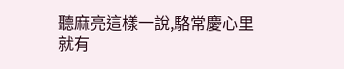聽麻亮這樣一說,駱常慶心里就有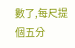數了,每尺提個五分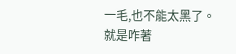一毛,也不能太黑了。
就是咋著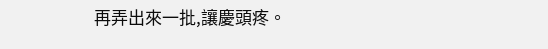再弄出來一批,讓慶頭疼。